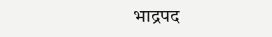भाद्रपद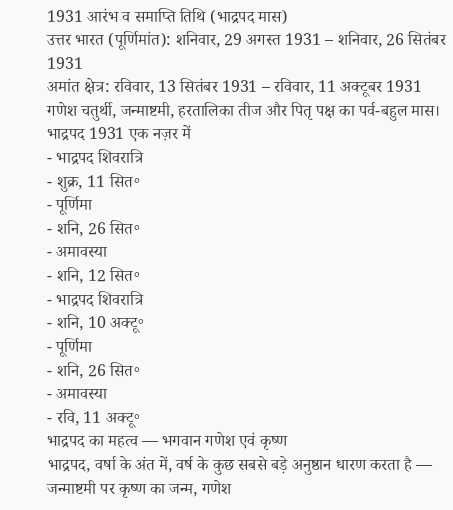1931 आरंभ व समाप्ति तिथि (भाद्रपद मास)
उत्तर भारत (पूर्णिमांत): शनिवार, 29 अगस्त 1931 – शनिवार, 26 सितंबर 1931
अमांत क्षेत्र: रविवार, 13 सितंबर 1931 – रविवार, 11 अक्टूबर 1931
गणेश चतुर्थी, जन्माष्टमी, हरतालिका तीज और पितृ पक्ष का पर्व-बहुल मास।
भाद्रपद 1931 एक नज़र में
- भाद्रपद शिवरात्रि
- शुक्र, 11 सित॰
- पूर्णिमा
- शनि, 26 सित॰
- अमावस्या
- शनि, 12 सित॰
- भाद्रपद शिवरात्रि
- शनि, 10 अक्टू॰
- पूर्णिमा
- शनि, 26 सित॰
- अमावस्या
- रवि, 11 अक्टू॰
भाद्रपद का महत्व — भगवान गणेश एवं कृष्ण
भाद्रपद, वर्षा के अंत में, वर्ष के कुछ सबसे बड़े अनुष्ठान धारण करता है — जन्माष्टमी पर कृष्ण का जन्म, गणेश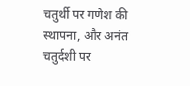चतुर्थी पर गणेश की स्थापना, और अनंत चतुर्दशी पर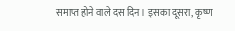समाप्त होने वाले दस दिन। इसका दूसरा, कृष्ण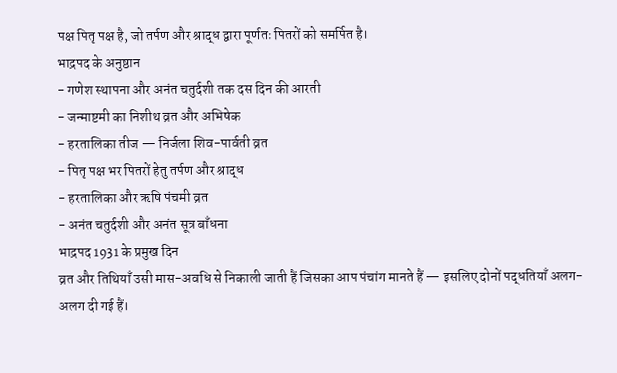पक्ष पितृ पक्ष है, जो तर्पण और श्राद्ध द्वारा पूर्णतः पितरों को समर्पित है।
भाद्रपद के अनुष्ठान
- गणेश स्थापना और अनंत चतुर्दशी तक दस दिन की आरती
- जन्माष्टमी का निशीथ व्रत और अभिषेक
- हरतालिका तीज — निर्जला शिव-पार्वती व्रत
- पितृ पक्ष भर पितरों हेतु तर्पण और श्राद्ध
- हरतालिका और ऋषि पंचमी व्रत
- अनंत चतुर्दशी और अनंत सूत्र बाँधना
भाद्रपद 1931 के प्रमुख दिन
व्रत और तिथियाँ उसी मास-अवधि से निकाली जाती हैं जिसका आप पंचांग मानते हैं — इसलिए दोनों पद्धतियाँ अलग-अलग दी गई हैं।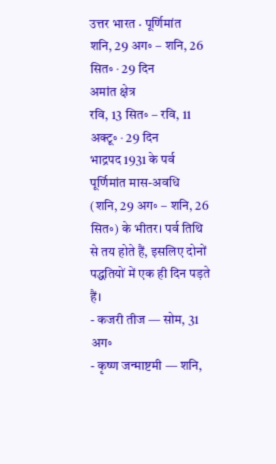उत्तर भारत · पूर्णिमांत
शनि, 29 अग॰ – शनि, 26 सित॰ · 29 दिन
अमांत क्षेत्र
रवि, 13 सित॰ – रवि, 11 अक्टू॰ · 29 दिन
भाद्रपद 1931 के पर्व
पूर्णिमांत मास-अवधि (शनि, 29 अग॰ – शनि, 26 सित॰) के भीतर। पर्व तिथि से तय होते हैं, इसलिए दोनों पद्धतियों में एक ही दिन पड़ते हैं।
- कजरी तीज — सोम, 31 अग॰
- कृष्ण जन्माष्टमी — शनि,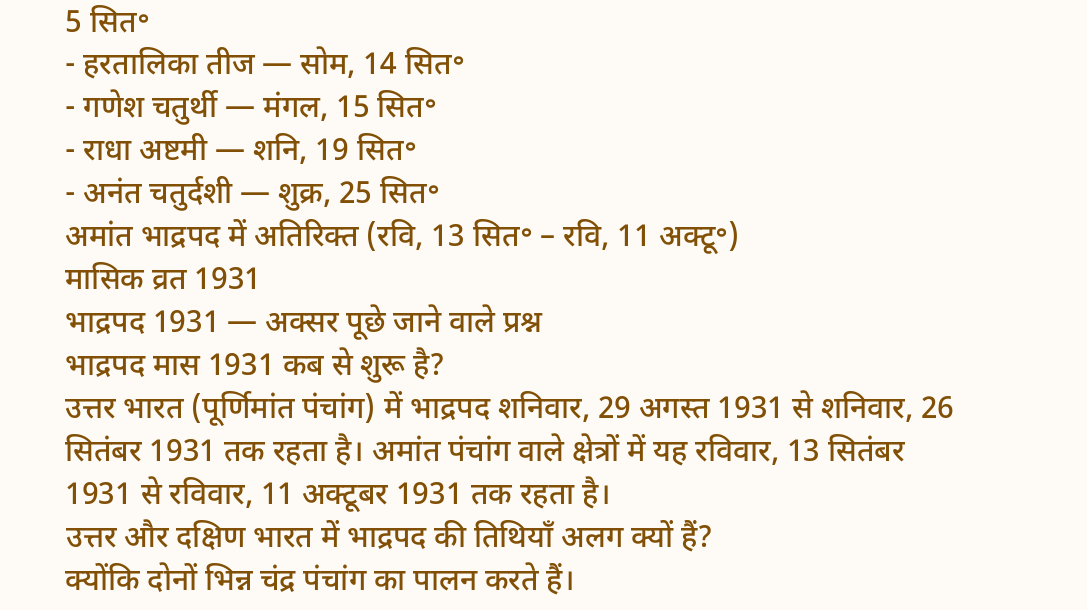5 सित॰
- हरतालिका तीज — सोम, 14 सित॰
- गणेश चतुर्थी — मंगल, 15 सित॰
- राधा अष्टमी — शनि, 19 सित॰
- अनंत चतुर्दशी — शुक्र, 25 सित॰
अमांत भाद्रपद में अतिरिक्त (रवि, 13 सित॰ – रवि, 11 अक्टू॰)
मासिक व्रत 1931
भाद्रपद 1931 — अक्सर पूछे जाने वाले प्रश्न
भाद्रपद मास 1931 कब से शुरू है?
उत्तर भारत (पूर्णिमांत पंचांग) में भाद्रपद शनिवार, 29 अगस्त 1931 से शनिवार, 26 सितंबर 1931 तक रहता है। अमांत पंचांग वाले क्षेत्रों में यह रविवार, 13 सितंबर 1931 से रविवार, 11 अक्टूबर 1931 तक रहता है।
उत्तर और दक्षिण भारत में भाद्रपद की तिथियाँ अलग क्यों हैं?
क्योंकि दोनों भिन्न चंद्र पंचांग का पालन करते हैं।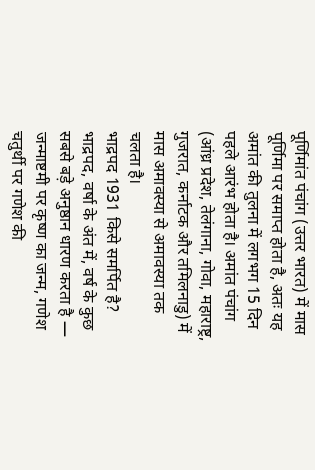पूर्णिमांत पंचांग (उत्तर भारत) में मास पूर्णिमा पर समाप्त होता है, अतः यह अमांत की तुलना में लगभग 15 दिन पहले आरंभ होता है। अमांत पंचांग (आंध्र प्रदेश, तेलंगाना, गोवा, महाराष्ट्र, गुजरात, कर्नाटक और तमिलनाडु) में मास अमावस्या से अमावस्या तक चलता है।
भाद्रपद 1931 किसे समर्पित है?
भाद्रपद, वर्षा के अंत में, वर्ष के कुछ सबसे बड़े अनुष्ठान धारण करता है — जन्माष्टमी पर कृष्ण का जन्म, गणेश चतुर्थी पर गणेश की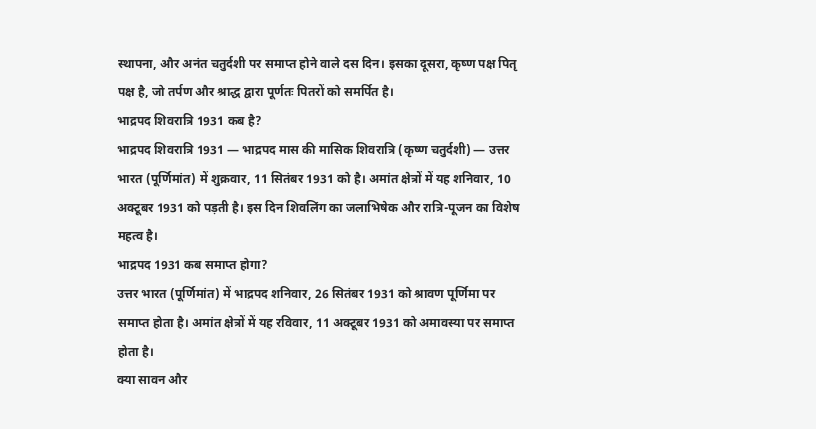स्थापना, और अनंत चतुर्दशी पर समाप्त होने वाले दस दिन। इसका दूसरा, कृष्ण पक्ष पितृ पक्ष है, जो तर्पण और श्राद्ध द्वारा पूर्णतः पितरों को समर्पित है।
भाद्रपद शिवरात्रि 1931 कब है?
भाद्रपद शिवरात्रि 1931 — भाद्रपद मास की मासिक शिवरात्रि (कृष्ण चतुर्दशी) — उत्तर भारत (पूर्णिमांत) में शुक्रवार, 11 सितंबर 1931 को है। अमांत क्षेत्रों में यह शनिवार, 10 अक्टूबर 1931 को पड़ती है। इस दिन शिवलिंग का जलाभिषेक और रात्रि-पूजन का विशेष महत्व है।
भाद्रपद 1931 कब समाप्त होगा?
उत्तर भारत (पूर्णिमांत) में भाद्रपद शनिवार, 26 सितंबर 1931 को श्रावण पूर्णिमा पर समाप्त होता है। अमांत क्षेत्रों में यह रविवार, 11 अक्टूबर 1931 को अमावस्या पर समाप्त होता है।
क्या सावन और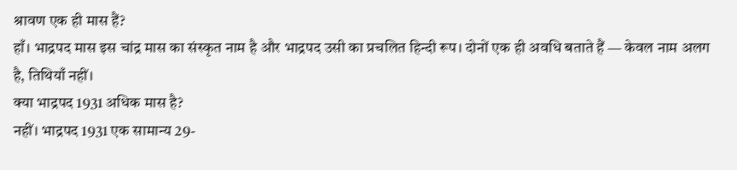श्रावण एक ही मास हैं?
हाँ। भाद्रपद मास इस चांद्र मास का संस्कृत नाम है और भाद्रपद उसी का प्रचलित हिन्दी रूप। दोनों एक ही अवधि बताते हैं — केवल नाम अलग है, तिथियाँ नहीं।
क्या भाद्रपद 1931 अधिक मास है?
नहीं। भाद्रपद 1931 एक सामान्य 29-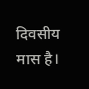दिवसीय मास है।